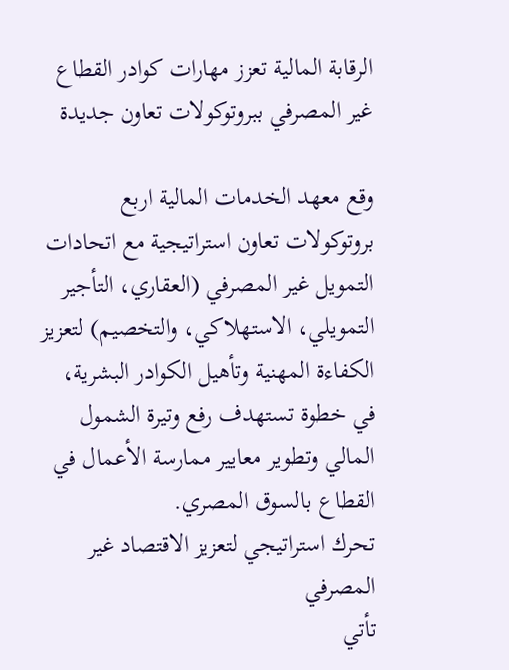الرقابة المالية تعزز مهارات كوادر القطاع غير المصرفي ببروتوكولات تعاون جديدة

وقع معهد الخدمات المالية اربع بروتوكولات تعاون استراتيجية مع اتحادات التمويل غير المصرفي (العقاري، التأجير التمويلي، الاستهلاكي، والتخصيم) لتعزيز الكفاءة المهنية وتأهيل الكوادر البشرية، في خطوة تستهدف رفع وتيرة الشمول المالي وتطوير معايير ممارسة الأعمال في القطاع بالسوق المصري.
تحرك استراتيجي لتعزيز الاقتصاد غير المصرفي
تأتي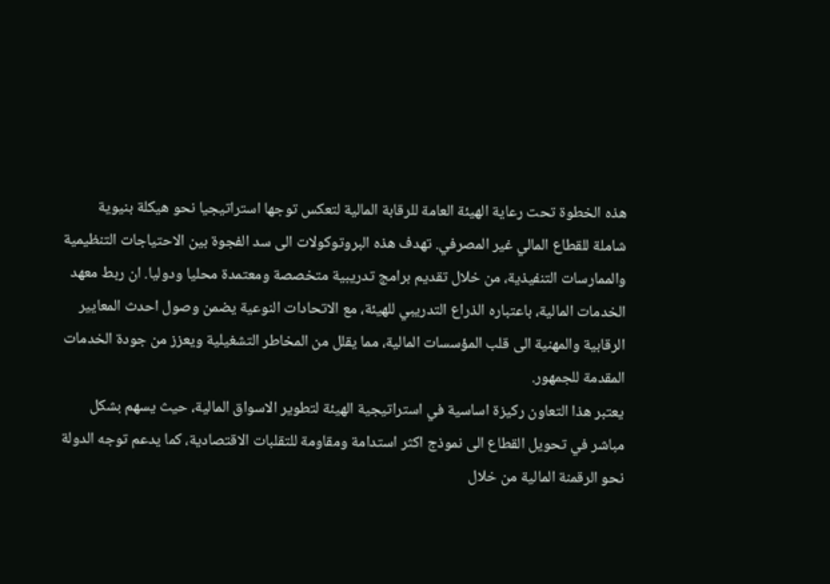هذه الخطوة تحت رعاية الهيئة العامة للرقابة المالية لتعكس توجها استراتيجيا نحو هيكلة بنيوية شاملة للقطاع المالي غير المصرفي. تهدف هذه البروتوكولات الى سد الفجوة بين الاحتياجات التنظيمية والممارسات التنفيذية، من خلال تقديم برامج تدريبية متخصصة ومعتمدة محليا ودوليا. ان ربط معهد الخدمات المالية، باعتباره الذراع التدريبي للهيئة، مع الاتحادات النوعية يضمن وصول احدث المعايير الرقابية والمهنية الى قلب المؤسسات المالية، مما يقلل من المخاطر التشغيلية ويعزز من جودة الخدمات المقدمة للجمهور.
يعتبر هذا التعاون ركيزة اساسية في استراتيجية الهيئة لتطوير الاسواق المالية، حيث يسهم بشكل مباشر في تحويل القطاع الى نموذج اكثر استدامة ومقاومة للتقلبات الاقتصادية، كما يدعم توجه الدولة نحو الرقمنة المالية من خلال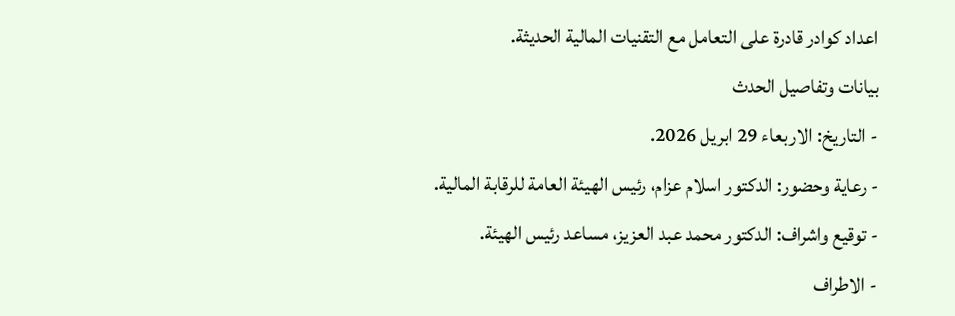اعداد كوادر قادرة على التعامل مع التقنيات المالية الحديثة.
بيانات وتفاصيل الحدث
- التاريخ: الاربعاء 29 ابريل 2026.
- رعاية وحضور: الدكتور اسلام عزام، رئيس الهيئة العامة للرقابة المالية.
- توقيع واشراف: الدكتور محمد عبد العزيز، مساعد رئيس الهيئة.
- الاطراف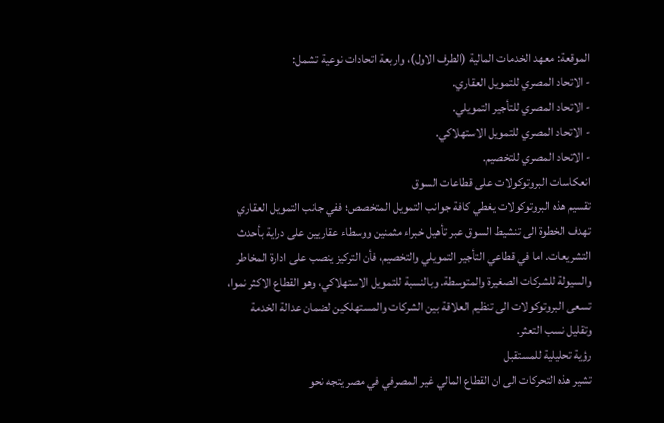الموقعة: معهد الخدمات المالية (الطرف الاول)، واربعة اتحادات نوعية تشمل:
- الاتحاد المصري للتمويل العقاري.
- الاتحاد المصري للتأجير التمويلي.
- الاتحاد المصري للتمويل الاستهلاكي.
- الاتحاد المصري للتخصيم.
انعكاسات البروتوكولات على قطاعات السوق
تقسيم هذه البروتوكولات يغطي كافة جوانب التمويل المتخصص؛ ففي جانب التمويل العقاري تهدف الخطوة الى تنشيط السوق عبر تأهيل خبراء مثمنين ووسطاء عقاريين على دراية بأحدث التشريعات. اما في قطاعي التأجير التمويلي والتخصيم، فأن التركيز ينصب على ادارة المخاطر والسيولة للشركات الصغيرة والمتوسطة. وبالنسبة للتمويل الاستهلاكي، وهو القطاع الاكثر نموا، تسعى البروتوكولات الى تنظيم العلاقة بين الشركات والمستهلكين لضمان عدالة الخدمة وتقليل نسب التعثر.
رؤية تحليلية للمستقبل
تشير هذه التحركات الى ان القطاع المالي غير المصرفي في مصر يتجه نحو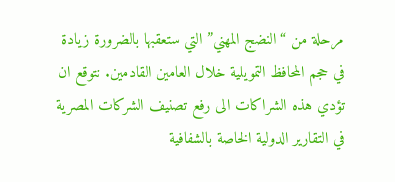مرحلة من “النضج المهني” التي ستعقبها بالضرورة زيادة في حجم المحافظ التمويلية خلال العامين القادمين. نتوقع ان تؤدي هذه الشراكات الى رفع تصنيف الشركات المصرية في التقارير الدولية الخاصة بالشفافية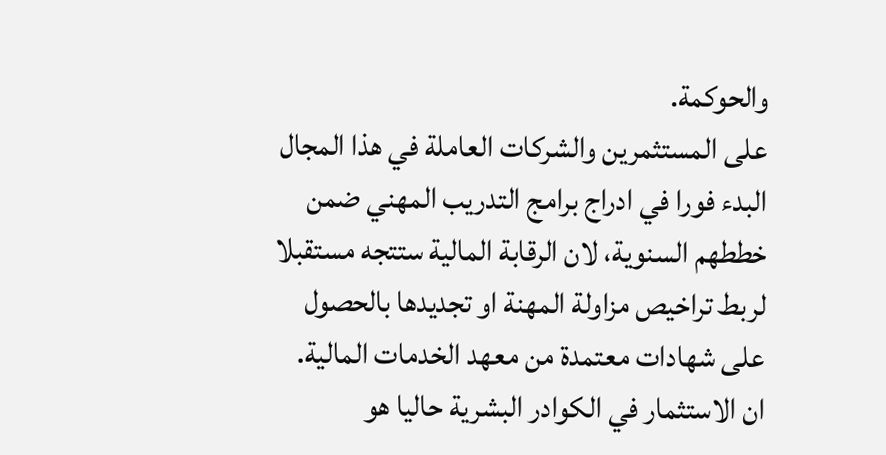والحوكمة.
على المستثمرين والشركات العاملة في هذا المجال البدء فورا في ادراج برامج التدريب المهني ضمن خططهم السنوية، لان الرقابة المالية ستتجه مستقبلا لربط تراخيص مزاولة المهنة او تجديدها بالحصول على شهادات معتمدة من معهد الخدمات المالية. ان الاستثمار في الكوادر البشرية حاليا هو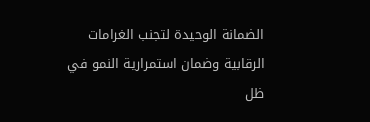الضمانة الوحيدة لتجنب الغرامات الرقابية وضمان استمرارية النمو في ظل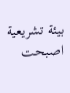بيئة تشريعية اصبحت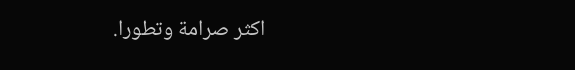اكثر صرامة وتطورا.